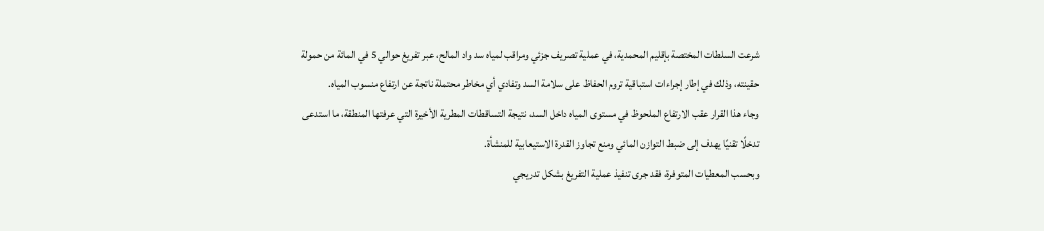شرعت السلطات المختصة بإقليم المحمدية، في عملية تصريف جزئي ومراقب لمياه سد واد المالح، عبر تفريغ حوالي 5 في المائة من حمولة حقينته، وذلك في إطار إجراءات استباقية تروم الحفاظ على سلامة السد وتفادي أي مخاطر محتملة ناتجة عن ارتفاع منسوب المياه.
وجاء هذا القرار عقب الارتفاع الملحوظ في مستوى المياه داخل السد، نتيجة التساقطات المطرية الأخيرة التي عرفتها المنطقة، ما استدعى تدخلًا تقنيًا يهدف إلى ضبط التوازن المائي ومنع تجاوز القدرة الاستيعابية للمنشأة.
وبحسب المعطيات المتوفرة، فقد جرى تنفيذ عملية التفريغ بشكل تدريجي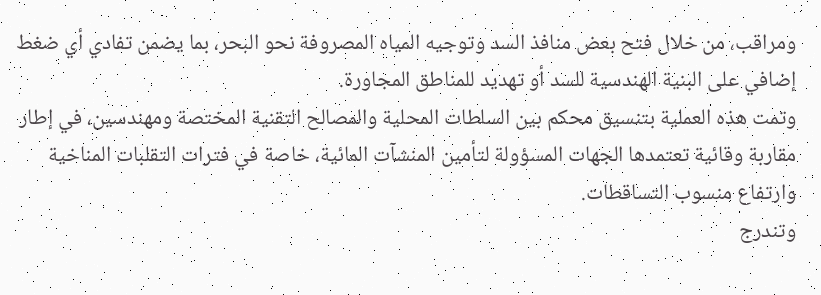ومراقب، من خلال فتح بعض منافذ السد وتوجيه المياه المصروفة نحو البحر، بما يضمن تفادي أي ضغط إضافي على البنية الهندسية للسد أو تهديد للمناطق المجاورة.
وتمت هذه العملية بتنسيق محكم بين السلطات المحلية والمصالح التقنية المختصة ومهندسين، في إطار مقاربة وقائية تعتمدها الجهات المسؤولة لتأمين المنشآت المائية، خاصة في فترات التقلبات المناخية وارتفاع منسوب التساقطات.
وتندرج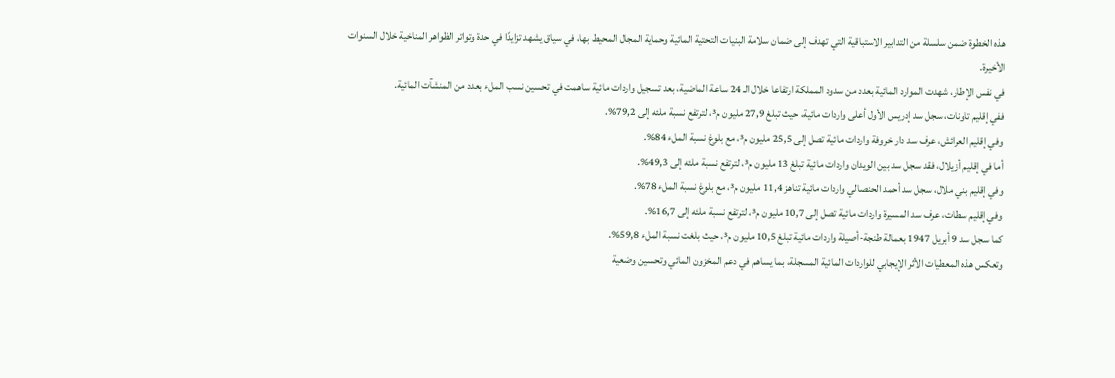هذه الخطوة ضمن سلسلة من التدابير الاستباقية التي تهدف إلى ضمان سلامة البنيات التحتية المائية وحماية المجال المحيط بها، في سياق يشهد تزايدًا في حدة وتواتر الظواهر المناخية خلال السنوات الأخيرة.
في نفس الإطار، شهدت الموارد المائية بعدد من سدود المملكة ارتفاعا خلال الـ 24 ساعة الماضية، بعد تسجيل واردات مائية ساهمت في تحسين نسب الملء بعدد من المنشآت المائية.
ففي إقليم تاونات، سجل سد إدريس الأول أعلى واردات مائية، حيث تبلغ 27,9 مليون م³، لترتفع نسبة ملئه إلى 79,2%.
وفي إقليم العرائش، عرف سد دار خروفة واردات مائية تصل إلى 25,5 مليون م³، مع بلوغ نسبة الملء 84%.
أما في إقليم أزيلال، فقد سجل سد بين الويدان واردات مائية تبلغ 13 مليون م³، لترتفع نسبة ملئه إلى 49,3%.
وفي إقليم بني ملال، سجل سد أحمد الحنصالي واردات مائية تناهز 11,4 مليون م³، مع بلوغ نسبة الملء 78%.
وفي إقليم سطات، عرف سد المسيرة واردات مائية تصل إلى 10,7 مليون م³، لترتفع نسبة ملئه إلى 16,7%.
كما سجل سد 9 أبريل 1947 بعمالة طنجة-أصيلة واردات مائية تبلغ 10,5 مليون م³، حيث بلغت نسبة الملء 59,8%.
وتعكس هذه المعطيات الأثر الإيجابي للواردات المائية المسجلة، بما يساهم في دعم المخزون المائي وتحسين وضعية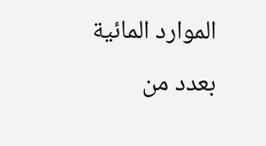الموارد المائية بعدد من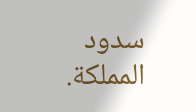سدود المملكة.